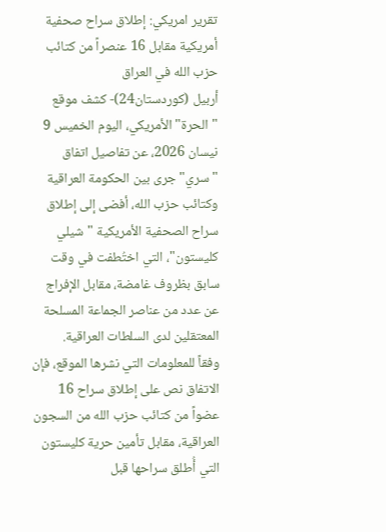تقرير امريكي: إطلاق سراح صحفية أمريكية مقابل 16 عنصراً من كتائب حزب الله في العراق
أربيل (كوردستان24)- كشف موقع "الحرة" الأمريكي، اليوم الخميس 9 نيسان 2026، عن تفاصيل اتفاق "سري" جرى بين الحكومة العراقية وكتائب حزب الله، أفضى إلى إطلاق سراح الصحفية الأمريكية "شيلي كليستون"، التي اختُطفت في وقت سابق بظروف غامضة، مقابل الإفراج عن عدد من عناصر الجماعة المسلحة المعتقلين لدى السلطات العراقية.
وفقاً للمعلومات التي نشرها الموقع، فإن الاتفاق نص على إطلاق سراح 16 عضواً من كتائب حزب الله من السجون العراقية، مقابل تأمين حرية كليستون التي أُطلق سراحها قبل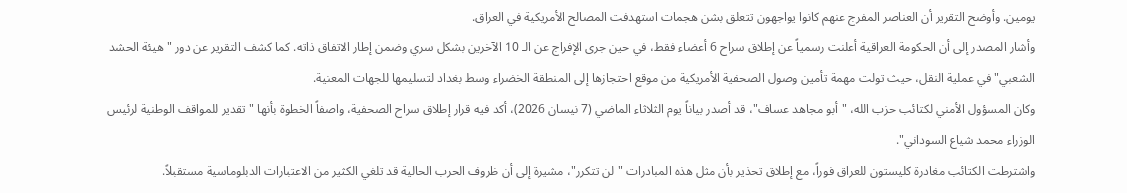يومين. وأوضح التقرير أن العناصر المفرج عنهم كانوا يواجهون تتعلق بشن هجمات استهدفت المصالح الأمريكية في العراق.
وأشار المصدر إلى أن الحكومة العراقية أعلنت رسمياً عن إطلاق سراح 6 أعضاء فقط، في حين جرى الإفراج عن الـ 10 الآخرين بشكل سري وضمن إطار الاتفاق ذاته. كما كشف التقرير عن دور "هيئة الحشد الشعبي" في عملية النقل، حيث تولت مهمة تأمين وصول الصحفية الأمريكية من موقع احتجازها إلى المنطقة الخضراء وسط بغداد لتسليمها للجهات المعنية.
وكان المسؤول الأمني لكتائب حزب الله، "أبو مجاهد عساف"، قد أصدر بياناً يوم الثلاثاء الماضي (7 نيسان 2026)، أكد فيه قرار إطلاق سراح الصحفية، واصفاً الخطوة بأنها "تقدير للمواقف الوطنية لرئيس الوزراء محمد شياع السوداني".
واشترطت الكتائب مغادرة كليستون للعراق فوراً، مع إطلاق تحذير بأن مثل هذه المبادرات "لن تتكرر"، مشيرة إلى أن ظروف الحرب الحالية قد تلغي الكثير من الاعتبارات الدبلوماسية مستقبلاً.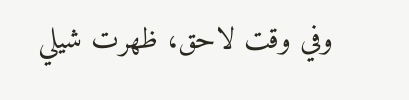وفي وقت لاحق، ظهرت شيلي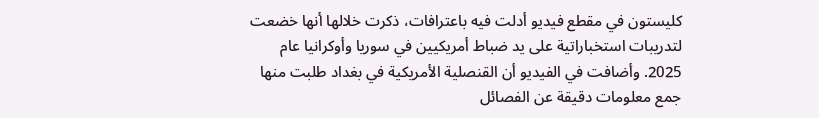كليستون في مقطع فيديو أدلت فيه باعترافات، ذكرت خلالها أنها خضعت لتدريبات استخباراتية على يد ضباط أمريكيين في سوريا وأوكرانيا عام 2025. وأضافت في الفيديو أن القنصلية الأمريكية في بغداد طلبت منها جمع معلومات دقيقة عن الفصائل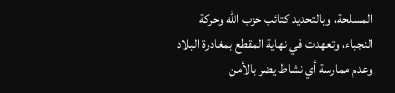المسلحة، وبالتحديد كتائب حزب الله وحركة النجباء، وتعهدت في نهاية المقطع بمغادرة البلاد وعدم ممارسة أي نشاط يضر بالأمن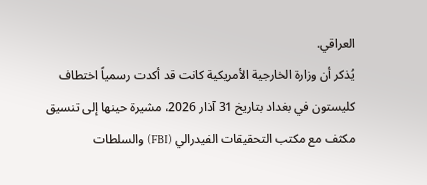العراقي.
يُذكر أن وزارة الخارجية الأمريكية كانت قد أكدت رسمياً اختطاف كليستون في بغداد بتاريخ 31 آذار 2026، مشيرة حينها إلى تنسيق مكثف مع مكتب التحقيقات الفيدرالي (FBI) والسلطات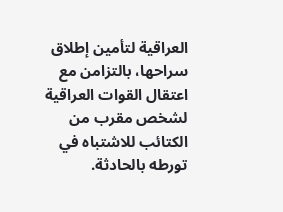العراقية لتأمين إطلاق سراحها، بالتزامن مع اعتقال القوات العراقية لشخص مقرب من الكتائب للاشتباه في تورطه بالحادثة.